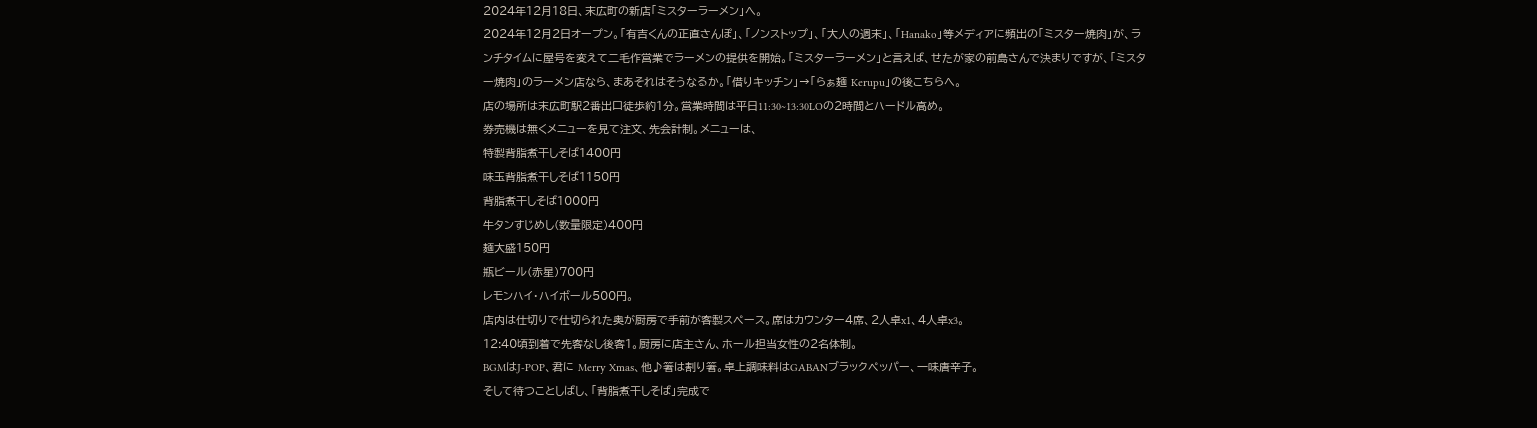2024年12月18日、末広町の新店「ミスターラーメン」へ。
2024年12月2日オープン。「有吉くんの正直さんぽ」、「ノンストップ」、「大人の週末」、「Hanako」等メディアに頻出の「ミスター焼肉」が、ランチタイムに屋号を変えて二毛作営業でラーメンの提供を開始。「ミスターラーメン」と言えば、せたが家の前島さんで決まりですが、「ミスター焼肉」のラーメン店なら、まあそれはそうなるか。「借りキッチン」→「らぁ麺 Kerupu」の後こちらへ。
店の場所は末広町駅2番出口徒歩約1分。営業時間は平日11:30~13:30LOの2時間とハードル高め。
券売機は無くメニューを見て注文、先会計制。メニューは、
特製背脂煮干しそば1400円
味玉背脂煮干しそば1150円
背脂煮干しそば1000円
牛タンすじめし(数量限定)400円
麺大盛150円
瓶ビール(赤星)700円
レモンハイ・ハイボール500円。
店内は仕切りで仕切られた奥が厨房で手前が客製スペース。席はカウンター4席、2人卓x1、4人卓x3。
12:40頃到着で先客なし後客1。厨房に店主さん、ホール担当女性の2名体制。
BGMはJ-POP、君に Merry Xmas、他♪箸は割り箸。卓上調味料はGABANブラックペッパー、一味唐辛子。
そして待つことしばし、「背脂煮干しそば」完成で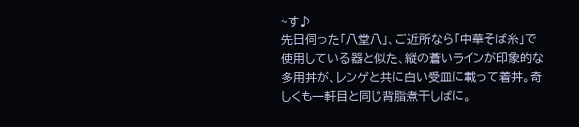~す♪
先日伺った「八堂八」、ご近所なら「中華そば糸」で使用している器と似た、縦の蒼いラインが印象的な多用丼が、レンゲと共に白い受皿に載って着丼。奇しくも一軒目と同じ背脂煮干しばに。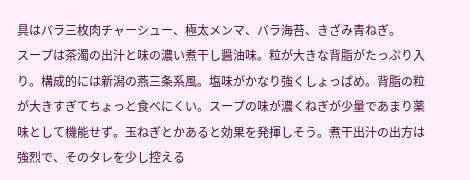具はバラ三枚肉チャーシュー、極太メンマ、バラ海苔、きざみ青ねぎ。
スープは茶濁の出汁と味の濃い煮干し醤油味。粒が大きな背脂がたっぷり入り。構成的には新潟の燕三条系風。塩味がかなり強くしょっぱめ。背脂の粒が大きすぎてちょっと食べにくい。スープの味が濃くねぎが少量であまり薬味として機能せず。玉ねぎとかあると効果を発揮しそう。煮干出汁の出方は強烈で、そのタレを少し控える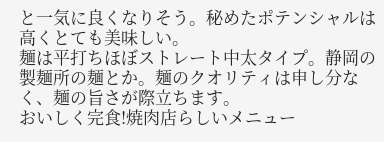と一気に良くなりそう。秘めたポテンシャルは高くとても美味しい。
麺は平打ちほぼストレート中太タイプ。静岡の製麺所の麺とか。麺のクオリティは申し分なく、麺の旨さが際立ちます。
おいしく完食!焼肉店らしいメニュー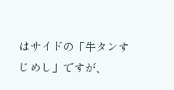はサイドの「牛タンすじめし」ですが、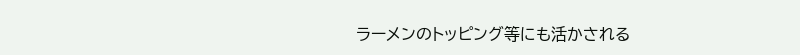ラーメンのトッピング等にも活かされる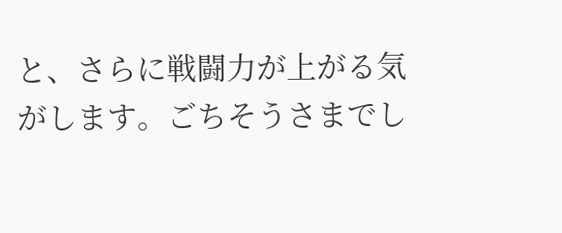と、さらに戦闘力が上がる気がします。ごちそうさまでし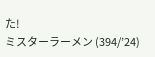た!
ミスターラーメン (394/’24)